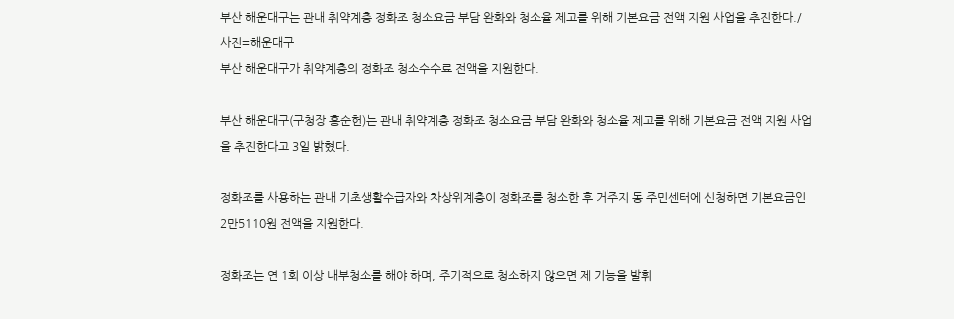부산 해운대구는 관내 취약계층 정화조 청소요금 부담 완화와 청소율 제고를 위해 기본요금 전액 지원 사업을 추진한다./사진=해운대구
부산 해운대구가 취약계층의 정화조 청소수수료 전액을 지원한다.

부산 해운대구(구청장 홍순헌)는 관내 취약계층 정화조 청소요금 부담 완화와 청소율 제고를 위해 기본요금 전액 지원 사업을 추진한다고 3일 밝혔다.

정화조를 사용하는 관내 기초생활수급자와 차상위계층이 정화조를 청소한 후 거주지 동 주민센터에 신청하면 기본요금인 2만5110원 전액을 지원한다.

정화조는 연 1회 이상 내부청소를 해야 하며, 주기적으로 청소하지 않으면 제 기능을 발휘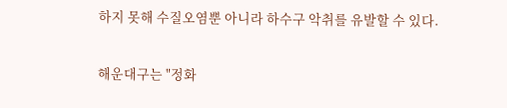하지 못해 수질오염뿐 아니라 하수구 악취를 유발할 수 있다.

해운대구는 "정화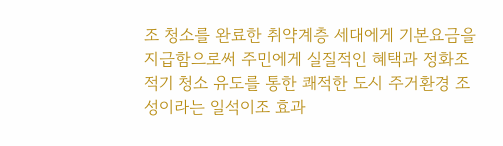조 청소를 완료한 취약계층 세대에게 기본요금을 지급함으로써 주민에게 실질적인 혜택과 정화조 적기 청소 유도를 통한 쾌적한 도시 주거환경 조성이라는 일석이조 효과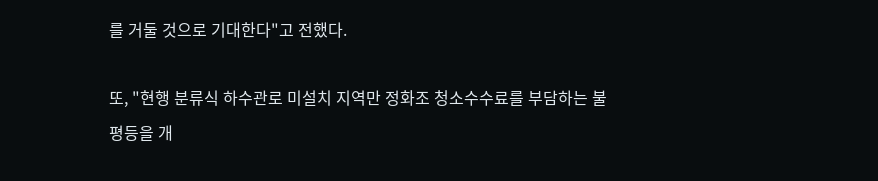를 거둘 것으로 기대한다"고 전했다.

또, "현행 분류식 하수관로 미설치 지역만 정화조 청소수수료를 부담하는 불평등을 개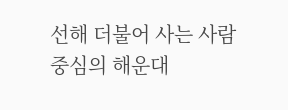선해 더불어 사는 사람 중심의 해운대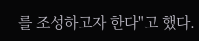를 조성하고자 한다"고 했다.